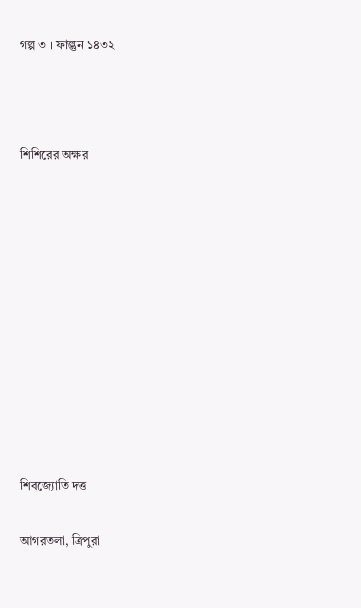গল্প ৩ । ফাল্গুন ১৪৩২



শিশিরের অক্ষর











শিবজ্যোতি দত্ত

আগরতলা, ত্রিপুরা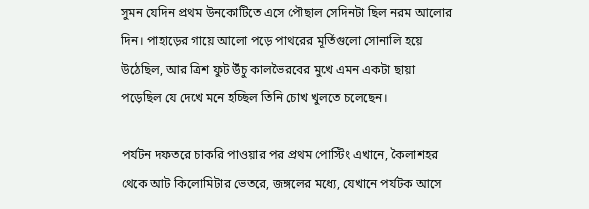সুমন যেদিন প্রথম উনকোটিতে এসে পৌছাল সেদিনটা ছিল নরম আলোর দিন। পাহাড়ের গায়ে আলো পড়ে পাথরের মূর্তিগুলো সোনালি হয়ে উঠেছিল, আর ত্রিশ ফুট উঁচু কালভৈরবের মুখে এমন একটা ছায়া পড়েছিল যে দেখে মনে হচ্ছিল তিনি চোখ খুলতে চলেছেন।

পর্যটন দফতরে চাকরি পাওয়ার পর প্রথম পোস্টিং এখানে, কৈলাশহর থেকে আট কিলোমিটার ভেতরে, জঙ্গলের মধ্যে, যেখানে পর্যটক আসে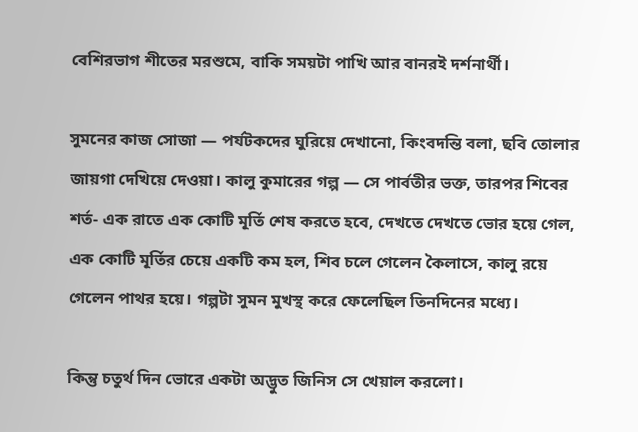বেশিরভাগ শীতের মরশুমে, বাকি সময়টা পাখি আর বানরই দর্শনার্থী।

সুমনের কাজ সোজা — পর্যটকদের ঘুরিয়ে দেখানো, কিংবদন্তি বলা, ছবি তোলার জায়গা দেখিয়ে দেওয়া। কালু কুমারের গল্প — সে পার্বতীর ভক্ত, তারপর শিবের শর্ত- এক রাতে এক কোটি মূর্তি শেষ করতে হবে, দেখতে দেখতে ভোর হয়ে গেল, এক কোটি মূর্তির চেয়ে একটি কম হল, শিব চলে গেলেন কৈলাসে, কালু রয়ে গেলেন পাথর হয়ে। গল্পটা সুমন মুখস্থ করে ফেলেছিল তিনদিনের মধ্যে।

কিন্তু চতুর্থ দিন ভোরে একটা অদ্ভুত জিনিস সে খেয়াল করলো।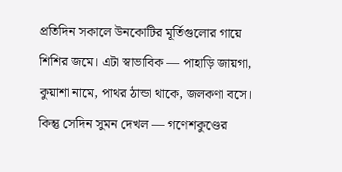প্রতিদিন সকালে উনকোটির মূর্তিগুলোর গায়ে শিশির জমে। এটা স্বাভাবিক — পাহাড়ি জায়গা, কুয়াশা নামে, পাথর ঠান্ডা থাকে, জলকণা বসে। কিন্তু সেদিন সুমন দেখল — গণেশকুণ্ডের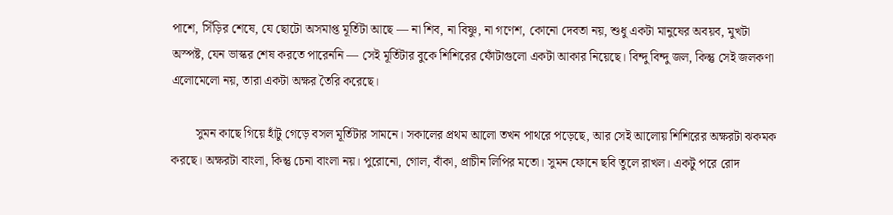পাশে, সিঁড়ির শেষে, যে ছোটো অসমাপ্ত মূর্তিটা আছে — না শিব, না বিষ্ণু, না গণেশ, কোনো দেবতা নয়, শুধু একটা মানুষের অবয়ব, মুখটা অস্পষ্ট, যেন ভাস্কর শেষ করতে পারেননি — সেই মূর্তিটার বুকে শিশিরের ফোঁটাগুলো একটা আকার নিয়েছে। বিন্দু বিন্দু জল, কিন্তু সেই জলকণা এলোমেলো নয়, তারা একটা অক্ষর তৈরি করেছে।

        সুমন কাছে গিয়ে হাঁটু গেড়ে বসল মূর্তিটার সামনে। সকালের প্রথম আলো তখন পাথরে পড়েছে, আর সেই আলোয় শিশিরের অক্ষরটা ঝকমক করছে। অক্ষরটা বাংলা, কিন্তু চেনা বাংলা নয়। পুরোনো, গোল, বাঁকা, প্রাচীন লিপির মতো। সুমন ফোনে ছবি তুলে রাখল। একটু পরে রোদ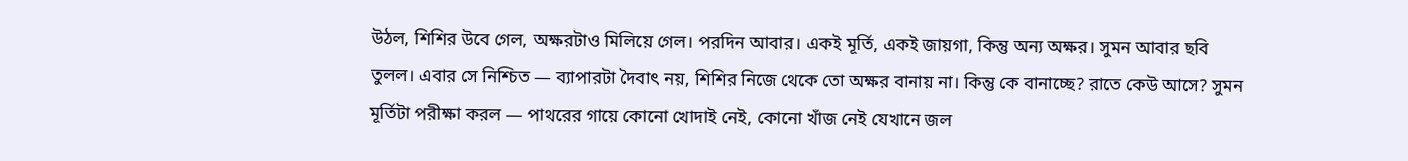উঠল, শিশির উবে গেল, অক্ষরটাও মিলিয়ে গেল। পরদিন আবার। একই মূর্তি, একই জায়গা, কিন্তু অন্য অক্ষর। সুমন আবার ছবি তুলল। এবার সে নিশ্চিত — ব্যাপারটা দৈবাৎ নয়, শিশির নিজে থেকে তো অক্ষর বানায় না। কিন্তু কে বানাচ্ছে? রাতে কেউ আসে? সুমন মূর্তিটা পরীক্ষা করল — পাথরের গায়ে কোনো খোদাই নেই, কোনো খাঁজ নেই যেখানে জল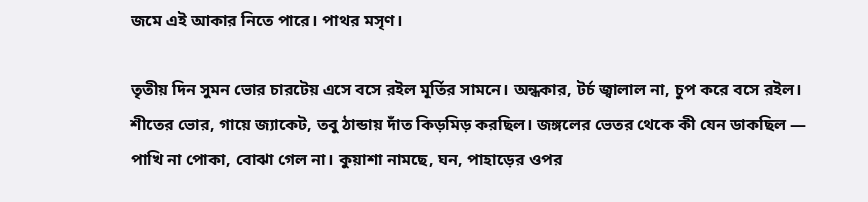জমে এই আকার নিতে পারে। পাথর মসৃণ।

তৃতীয় দিন সুমন ভোর চারটেয় এসে বসে রইল মূর্তির সামনে। অন্ধকার, টর্চ জ্বালাল না, চুপ করে বসে রইল। শীতের ভোর, গায়ে জ্যাকেট, তবু ঠান্ডায় দাঁত কিড়মিড় করছিল। জঙ্গলের ভেতর থেকে কী যেন ডাকছিল — পাখি না পোকা, বোঝা গেল না। কুয়াশা নামছে, ঘন, পাহাড়ের ওপর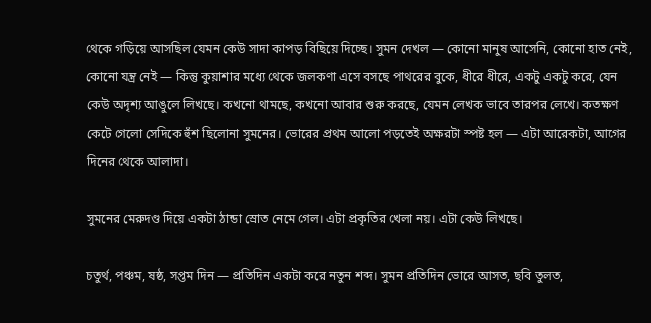থেকে গড়িয়ে আসছিল যেমন কেউ সাদা কাপড় বিছিয়ে দিচ্ছে। সুমন দেখল — কোনো মানুষ আসেনি, কোনো হাত নেই, কোনো যন্ত্র নেই — কিন্তু কুয়াশার মধ্যে থেকে জলকণা এসে বসছে পাথরের বুকে, ধীরে ধীরে, একটু একটু করে, যেন কেউ অদৃশ্য আঙুলে লিখছে। কখনো থামছে, কখনো আবার শুরু করছে, যেমন লেখক ভাবে তারপর লেখে। কতক্ষণ কেটে গেলো সেদিকে হুঁশ ছিলোনা সুমনের। ভোরের প্রথম আলো পড়তেই অক্ষরটা স্পষ্ট হল — এটা আরেকটা, আগের দিনের থেকে আলাদা।

সুমনের মেরুদণ্ড দিয়ে একটা ঠান্ডা স্রোত নেমে গেল। এটা প্রকৃতির খেলা নয়। এটা কেউ লিখছে।

চতুর্থ, পঞ্চম, ষষ্ঠ, সপ্তম দিন — প্রতিদিন একটা করে নতুন শব্দ। সুমন প্রতিদিন ভোরে আসত, ছবি তুলত,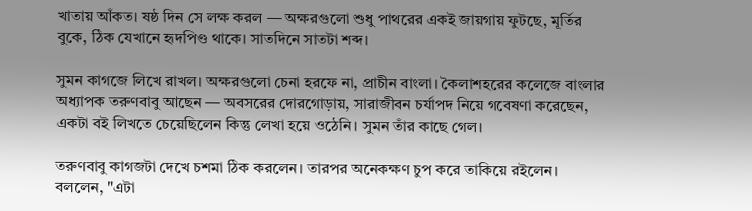খাতায় আঁকত। ষষ্ঠ দিন সে লক্ষ করল — অক্ষরগুলো শুধু পাথরের একই জায়গায় ফুটছে, মূর্তির বুকে, ঠিক যেখানে হৃদপিণ্ড থাকে। সাতদিনে সাতটা শব্দ।

সুমন কাগজে লিখে রাখল। অক্ষরগুলো চেনা হরফে না, প্রাচীন বাংলা। কৈলাশহরের কলেজে বাংলার অধ্যাপক তরুণবাবু আছেন — অবসরের দোরগোড়ায়, সারাজীবন চর্যাপদ নিয়ে গবেষণা করেছেন, একটা বই লিখতে চেয়েছিলেন কিন্তু লেখা হয়ে ওঠেনি। সুমন তাঁর কাছে গেল।

তরুণবাবু কাগজটা দেখে চশমা ঠিক করলেন। তারপর অনেকক্ষণ চুপ করে তাকিয়ে রইলেন। বললেন, "এটা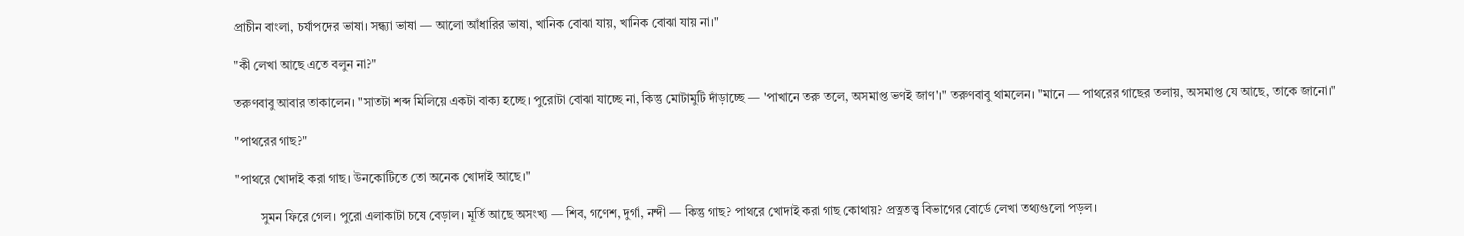প্রাচীন বাংলা, চর্যাপদের ভাষা। সন্ধ্যা ভাষা — আলো আঁধারির ভাষা, খানিক বোঝা যায়, খানিক বোঝা যায় না।"

"কী লেখা আছে এতে বলুন না?"

তরুণবাবু আবার তাকালেন। "সাতটা শব্দ মিলিয়ে একটা বাক্য হচ্ছে। পুরোটা বোঝা যাচ্ছে না, কিন্তু মোটামুটি দাঁড়াচ্ছে — 'পাখানে তরু তলে, অসমাপ্ত ভণই জাণ'।" তরুণবাবু থামলেন। "মানে — পাথরের গাছের তলায়, অসমাপ্ত যে আছে, তাকে জানো।"

"পাথরের গাছ?"

"পাথরে খোদাই করা গাছ। উনকোটিতে তো অনেক খোদাই আছে।"

        সুমন ফিরে গেল। পুরো এলাকাটা চষে বেড়াল। মূর্তি আছে অসংখ্য — শিব, গণেশ, দুর্গা, নন্দী — কিন্তু গাছ? পাথরে খোদাই করা গাছ কোথায়? প্রত্নতত্ত্ব বিভাগের বোর্ডে লেখা তথ্যগুলো পড়ল।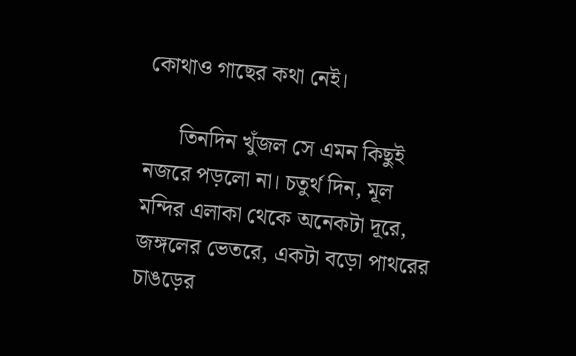কোথাও গাছের কথা নেই।

      তিনদিন খুঁজল সে এমন কিছুই নজরে পড়লো না। চতুর্থ দিন, মূল মন্দির এলাকা থেকে অনেকটা দূরে, জঙ্গলের ভেতরে, একটা বড়ো পাথরের চাঙড়ের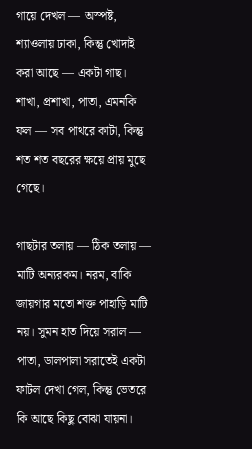গায়ে দেখল — অস্পষ্ট, শ্যাওলায় ঢাকা, কিন্তু খোদাই করা আছে — একটা গাছ। শাখা, প্রশাখা, পাতা, এমনকি ফল — সব পাথরে কাটা, কিন্তু শত শত বছরের ক্ষয়ে প্রায় মুছে গেছে।

গাছটার তলায় — ঠিক তলায় — মাটি অন্যরকম। নরম, বাকি জায়গার মতো শক্ত পাহাড়ি মাটি নয়। সুমন হাত দিয়ে সরাল — পাতা, ডালপালা সরাতেই একটা ফাটল দেখা গেল, কিন্তু ভেতরে কি আছে কিছু বোঝা যায়না।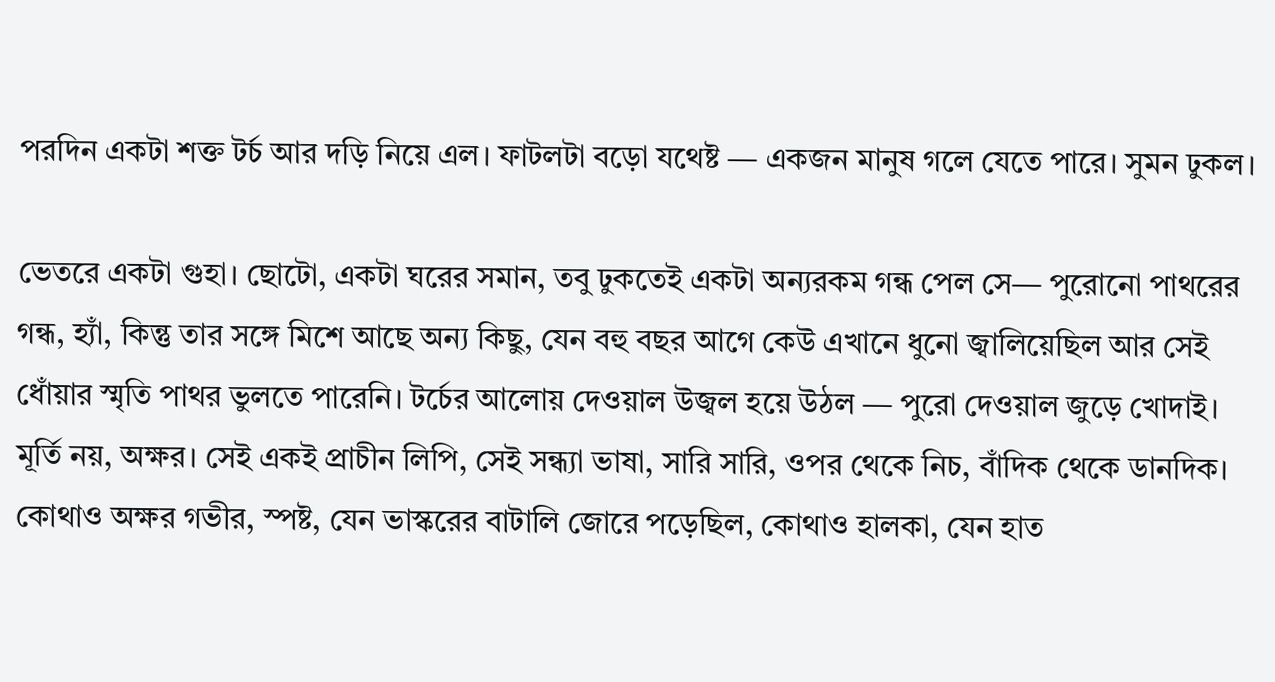পরদিন একটা শক্ত টর্চ আর দড়ি নিয়ে এল। ফাটলটা বড়ো যথেষ্ট — একজন মানুষ গলে যেতে পারে। সুমন ঢুকল।

ভেতরে একটা গুহা। ছোটো, একটা ঘরের সমান, তবু ঢুকতেই একটা অন্যরকম গন্ধ পেল সে— পুরোনো পাথরের গন্ধ, হ্যাঁ, কিন্তু তার সঙ্গে মিশে আছে অন্য কিছু, যেন বহু বছর আগে কেউ এখানে ধুনো জ্বালিয়েছিল আর সেই ধোঁয়ার স্মৃতি পাথর ভুলতে পারেনি। টর্চের আলোয় দেওয়াল উজ্বল হয়ে উঠল — পুরো দেওয়াল জুড়ে খোদাই। মূর্তি নয়, অক্ষর। সেই একই প্রাচীন লিপি, সেই সন্ধ্যা ভাষা, সারি সারি, ওপর থেকে নিচ, বাঁদিক থেকে ডানদিক। কোথাও অক্ষর গভীর, স্পষ্ট, যেন ভাস্করের বাটালি জোরে পড়েছিল, কোথাও হালকা, যেন হাত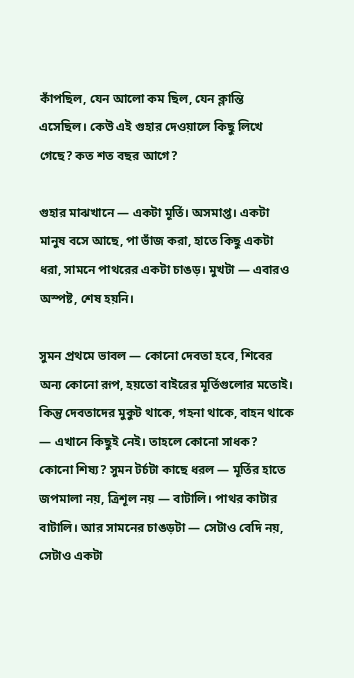কাঁপছিল, যেন আলো কম ছিল, যেন ক্লান্তি এসেছিল। কেউ এই গুহার দেওয়ালে কিছু লিখে গেছে? কত শত বছর আগে?

গুহার মাঝখানে — একটা মূর্তি। অসমাপ্ত। একটা মানুষ বসে আছে, পা ভাঁজ করা, হাতে কিছু একটা ধরা, সামনে পাথরের একটা চাঙড়। মুখটা — এবারও অস্পষ্ট, শেষ হয়নি।

সুমন প্রথমে ভাবল — কোনো দেবতা হবে, শিবের অন্য কোনো রূপ, হয়তো বাইরের মূর্তিগুলোর মতোই। কিন্তু দেবতাদের মুকুট থাকে, গহনা থাকে, বাহন থাকে — এখানে কিছুই নেই। তাহলে কোনো সাধক? কোনো শিষ্য? সুমন টর্চটা কাছে ধরল — মূর্তির হাতে জপমালা নয়, ত্রিশূল নয় — বাটালি। পাথর কাটার বাটালি। আর সামনের চাঙড়টা — সেটাও বেদি নয়, সেটাও একটা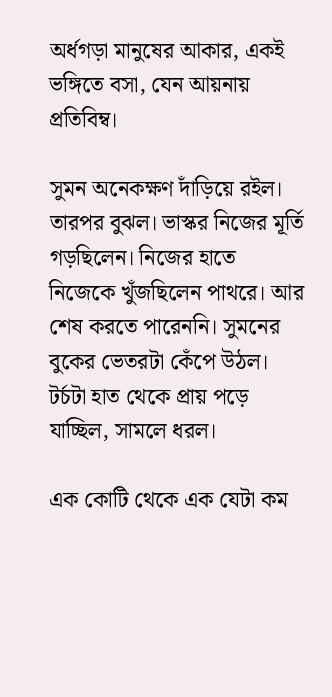অর্ধগড়া মানুষের আকার, একই ভঙ্গিতে বসা, যেন আয়নায় প্রতিবিম্ব।

সুমন অনেকক্ষণ দাঁড়িয়ে রইল। তারপর বুঝল। ভাস্কর নিজের মূর্তি গড়ছিলেন। নিজের হাতে নিজেকে খুঁজছিলেন পাথরে। আর শেষ করতে পারেননি। সুমনের বুকের ভেতরটা কেঁপে উঠল। টর্চটা হাত থেকে প্রায় পড়ে যাচ্ছিল, সামলে ধরল।

এক কোটি থেকে এক যেটা কম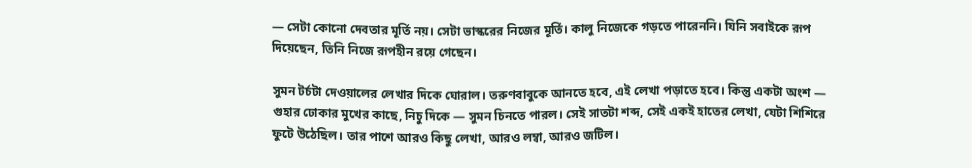— সেটা কোনো দেবতার মূর্তি নয়। সেটা ভাস্করের নিজের মূর্তি। কালু নিজেকে গড়তে পারেননি। যিনি সবাইকে রূপ দিয়েছেন, তিনি নিজে রূপহীন রয়ে গেছেন।

সুমন টর্চটা দেওয়ালের লেখার দিকে ঘোরাল। তরুণবাবুকে আনতে হবে, এই লেখা পড়াতে হবে। কিন্তু একটা অংশ — গুহার ঢোকার মুখের কাছে, নিচু দিকে — সুমন চিনতে পারল। সেই সাতটা শব্দ, সেই একই হাতের লেখা, যেটা শিশিরে ফুটে উঠেছিল। তার পাশে আরও কিছু লেখা, আরও লম্বা, আরও জটিল।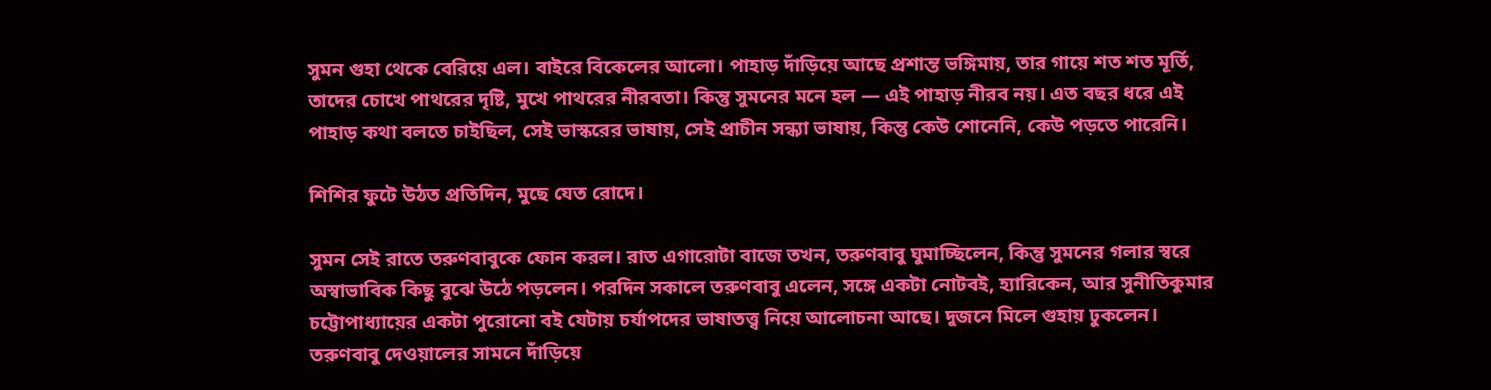সুমন গুহা থেকে বেরিয়ে এল। বাইরে বিকেলের আলো। পাহাড় দাঁড়িয়ে আছে প্রশান্ত ভঙ্গিমায়, তার গায়ে শত শত মূর্তি, তাদের চোখে পাথরের দৃষ্টি, মুখে পাথরের নীরবতা। কিন্তু সুমনের মনে হল — এই পাহাড় নীরব নয়। এত বছর ধরে এই পাহাড় কথা বলতে চাইছিল, সেই ভাস্করের ভাষায়, সেই প্রাচীন সন্ধ্যা ভাষায়, কিন্তু কেউ শোনেনি, কেউ পড়তে পারেনি।

শিশির ফুটে উঠত প্রতিদিন, মুছে যেত রোদে।

সুমন সেই রাতে তরুণবাবুকে ফোন করল। রাত এগারোটা বাজে তখন, তরুণবাবু ঘুমাচ্ছিলেন, কিন্তু সুমনের গলার স্বরে অস্বাভাবিক কিছু বুঝে উঠে পড়লেন। পরদিন সকালে তরুণবাবু এলেন, সঙ্গে একটা নোটবই, হ্যারিকেন, আর সুনীতিকুমার চট্টোপাধ্যায়ের একটা পুরোনো বই যেটায় চর্যাপদের ভাষাতত্ত্ব নিয়ে আলোচনা আছে। দুজনে মিলে গুহায় ঢুকলেন। তরুণবাবু দেওয়ালের সামনে দাঁড়িয়ে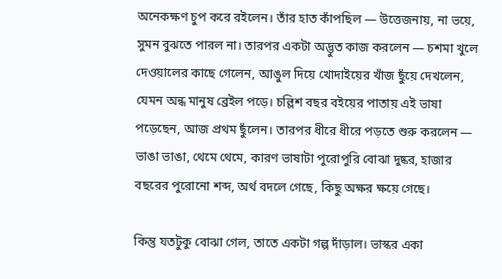অনেকক্ষণ চুপ করে রইলেন। তাঁর হাত কাঁপছিল — উত্তেজনায়, না ভয়ে, সুমন বুঝতে পারল না। তারপর একটা অদ্ভুত কাজ করলেন — চশমা খুলে দেওয়ালের কাছে গেলেন, আঙুল দিয়ে খোদাইয়ের খাঁজ ছুঁয়ে দেখলেন, যেমন অন্ধ মানুষ ব্রেইল পড়ে। চল্লিশ বছর বইয়ের পাতায় এই ভাষা পড়েছেন, আজ প্রথম ছুঁলেন। তারপর ধীরে ধীরে পড়তে শুরু করলেন — ভাঙা ভাঙা, থেমে থেমে, কারণ ভাষাটা পুরোপুরি বোঝা দুষ্কর, হাজার বছরের পুরোনো শব্দ, অর্থ বদলে গেছে, কিছু অক্ষর ক্ষয়ে গেছে।

কিন্তু যতটুকু বোঝা গেল, তাতে একটা গল্প দাঁড়াল। ভাস্কর একা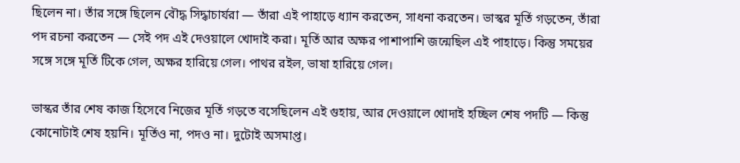ছিলেন না। তাঁর সঙ্গে ছিলেন বৌদ্ধ সিদ্ধাচার্যরা — তাঁরা এই পাহাড়ে ধ্যান করতেন, সাধনা করতেন। ভাস্কর মূর্তি গড়তেন, তাঁরা পদ রচনা করতেন — সেই পদ এই দেওয়ালে খোদাই করা। মূর্তি আর অক্ষর পাশাপাশি জন্মেছিল এই পাহাড়ে। কিন্তু সময়ের সঙ্গে সঙ্গে মূর্তি টিকে গেল, অক্ষর হারিয়ে গেল। পাথর রইল, ভাষা হারিয়ে গেল।

ভাস্কর তাঁর শেষ কাজ হিসেবে নিজের মূর্তি গড়তে বসেছিলেন এই গুহায়, আর দেওয়ালে খোদাই হচ্ছিল শেষ পদটি — কিন্তু কোনোটাই শেষ হয়নি। মূর্তিও না, পদও না। দুটোই অসমাপ্ত।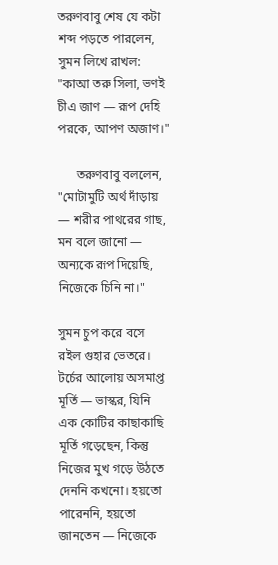তরুণবাবু শেষ যে কটা শব্দ পড়তে পারলেন, সুমন লিখে রাখল: "কাআ তরু সিলা, ভণই চীএ জাণ — রূপ দেহি পরকে, আপণ অজাণ।"

      তরুণবাবু বললেন, "মোটামুটি অর্থ দাঁড়ায় — শরীর পাথরের গাছ, মন বলে জানো — অন্যকে রূপ দিয়েছি, নিজেকে চিনি না।"

সুমন চুপ করে বসে রইল গুহার ভেতরে। টর্চের আলোয় অসমাপ্ত মূর্তি — ভাস্কর, যিনি এক কোটির কাছাকাছি মূর্তি গড়েছেন, কিন্তু নিজের মুখ গড়ে উঠতে দেননি কখনো। হয়তো পারেননি, হয়তো জানতেন — নিজেকে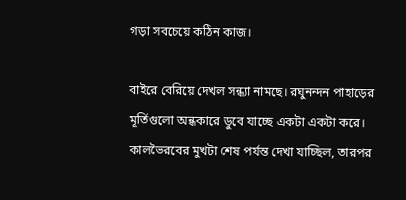গড়া সবচেয়ে কঠিন কাজ।

বাইরে বেরিয়ে দেখল সন্ধ্যা নামছে। রঘুনন্দন পাহাড়ের মূর্তিগুলো অন্ধকারে ডুবে যাচ্ছে একটা একটা করে। কালভৈরবের মুখটা শেষ পর্যন্ত দেখা যাচ্ছিল, তারপর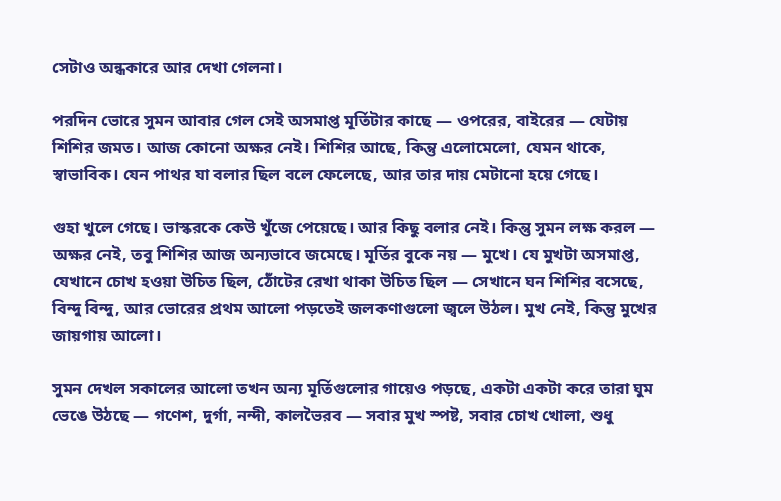সেটাও অন্ধকারে আর দেখা গেলনা।

পরদিন ভোরে সুমন আবার গেল সেই অসমাপ্ত মূর্তিটার কাছে — ওপরের, বাইরের — যেটায় শিশির জমত। আজ কোনো অক্ষর নেই। শিশির আছে, কিন্তু এলোমেলো, যেমন থাকে, স্বাভাবিক। যেন পাথর যা বলার ছিল বলে ফেলেছে, আর তার দায় মেটানো হয়ে গেছে।

গুহা খুলে গেছে। ভাস্করকে কেউ খুঁজে পেয়েছে। আর কিছু বলার নেই। কিন্তু সুমন লক্ষ করল — অক্ষর নেই, তবু শিশির আজ অন্যভাবে জমেছে। মূর্তির বুকে নয় — মুখে। যে মুখটা অসমাপ্ত, যেখানে চোখ হওয়া উচিত ছিল, ঠোঁটের রেখা থাকা উচিত ছিল — সেখানে ঘন শিশির বসেছে, বিন্দু বিন্দু, আর ভোরের প্রথম আলো পড়তেই জলকণাগুলো জ্বলে উঠল। মুখ নেই, কিন্তু মুখের জায়গায় আলো।

সুমন দেখল সকালের আলো তখন অন্য মূর্তিগুলোর গায়েও পড়ছে, একটা একটা করে তারা ঘুম ভেঙে উঠছে — গণেশ, দুর্গা, নন্দী, কালভৈরব — সবার মুখ স্পষ্ট, সবার চোখ খোলা, শুধু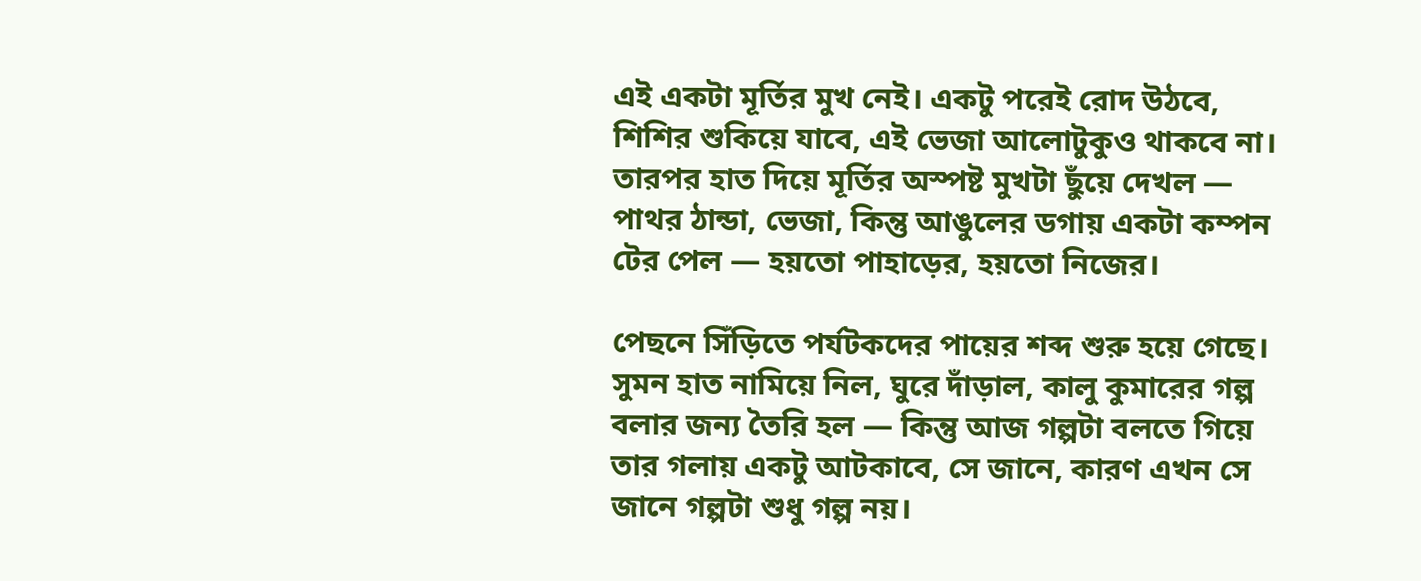এই একটা মূর্তির মুখ নেই। একটু পরেই রোদ উঠবে, শিশির শুকিয়ে যাবে, এই ভেজা আলোটুকুও থাকবে না। তারপর হাত দিয়ে মূর্তির অস্পষ্ট মুখটা ছুঁয়ে দেখল — পাথর ঠান্ডা, ভেজা, কিন্তু আঙুলের ডগায় একটা কম্পন টের পেল — হয়তো পাহাড়ের, হয়তো নিজের।

পেছনে সিঁড়িতে পর্যটকদের পায়ের শব্দ শুরু হয়ে গেছে। সুমন হাত নামিয়ে নিল, ঘুরে দাঁড়াল, কালু কুমারের গল্প বলার জন্য তৈরি হল — কিন্তু আজ গল্পটা বলতে গিয়ে তার গলায় একটু আটকাবে, সে জানে, কারণ এখন সে জানে গল্পটা শুধু গল্প নয়।